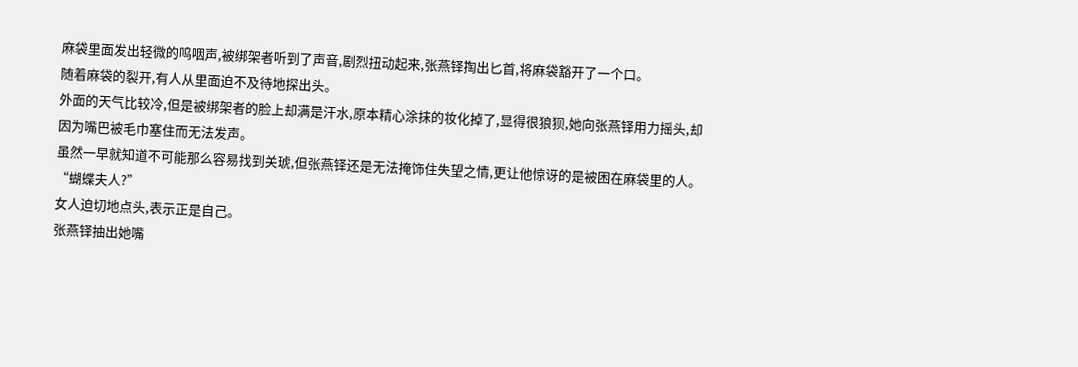麻袋里面发出轻微的呜咽声,被绑架者听到了声音,剧烈扭动起来,张燕铎掏出匕首,将麻袋豁开了一个口。
随着麻袋的裂开,有人从里面迫不及待地探出头。
外面的天气比较冷,但是被绑架者的脸上却满是汗水,原本精心涂抹的妆化掉了,显得很狼狈,她向张燕铎用力摇头,却因为嘴巴被毛巾塞住而无法发声。
虽然一早就知道不可能那么容易找到关琥,但张燕铎还是无法掩饰住失望之情,更让他惊讶的是被困在麻袋里的人。
“蝴蝶夫人?”
女人迫切地点头,表示正是自己。
张燕铎抽出她嘴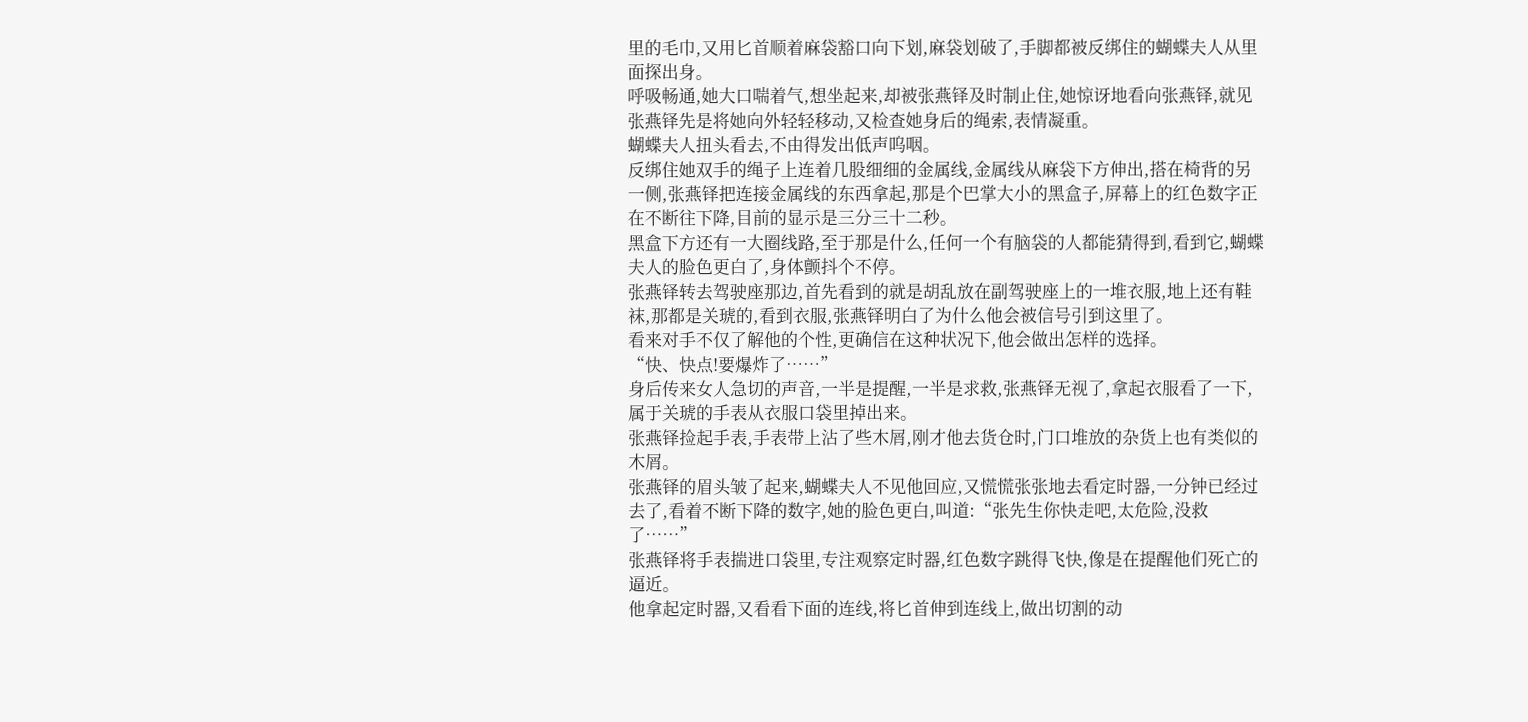里的毛巾,又用匕首顺着麻袋豁口向下划,麻袋划破了,手脚都被反绑住的蝴蝶夫人从里面探出身。
呼吸畅通,她大口喘着气,想坐起来,却被张燕铎及时制止住,她惊讶地看向张燕铎,就见张燕铎先是将她向外轻轻移动,又检查她身后的绳索,表情凝重。
蝴蝶夫人扭头看去,不由得发出低声呜咽。
反绑住她双手的绳子上连着几股细细的金属线,金属线从麻袋下方伸出,搭在椅背的另一侧,张燕铎把连接金属线的东西拿起,那是个巴掌大小的黑盒子,屏幕上的红色数字正在不断往下降,目前的显示是三分三十二秒。
黑盒下方还有一大圈线路,至于那是什么,任何一个有脑袋的人都能猜得到,看到它,蝴蝶夫人的脸色更白了,身体颤抖个不停。
张燕铎转去驾驶座那边,首先看到的就是胡乱放在副驾驶座上的一堆衣服,地上还有鞋袜,那都是关琥的,看到衣服,张燕铎明白了为什么他会被信号引到这里了。
看来对手不仅了解他的个性,更确信在这种状况下,他会做出怎样的选择。
“快、快点!要爆炸了……”
身后传来女人急切的声音,一半是提醒,一半是求救,张燕铎无视了,拿起衣服看了一下,属于关琥的手表从衣服口袋里掉出来。
张燕铎捡起手表,手表带上沾了些木屑,刚才他去货仓时,门口堆放的杂货上也有类似的木屑。
张燕铎的眉头皱了起来,蝴蝶夫人不见他回应,又慌慌张张地去看定时器,一分钟已经过去了,看着不断下降的数字,她的脸色更白,叫道:“张先生你快走吧,太危险,没救了……”
张燕铎将手表揣进口袋里,专注观察定时器,红色数字跳得飞快,像是在提醒他们死亡的逼近。
他拿起定时器,又看看下面的连线,将匕首伸到连线上,做出切割的动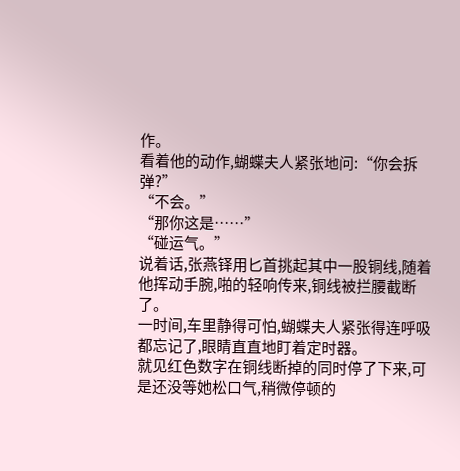作。
看着他的动作,蝴蝶夫人紧张地问:“你会拆弹?”
“不会。”
“那你这是……”
“碰运气。”
说着话,张燕铎用匕首挑起其中一股铜线,随着他挥动手腕,啪的轻响传来,铜线被拦腰截断了。
一时间,车里静得可怕,蝴蝶夫人紧张得连呼吸都忘记了,眼睛直直地盯着定时器。
就见红色数字在铜线断掉的同时停了下来,可是还没等她松口气,稍微停顿的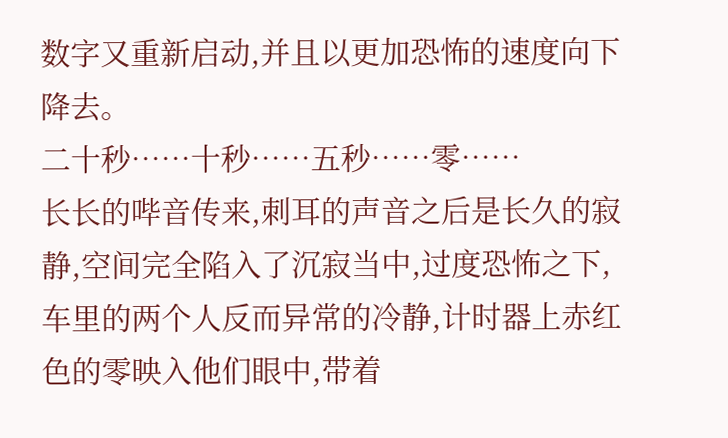数字又重新启动,并且以更加恐怖的速度向下降去。
二十秒……十秒……五秒……零……
长长的哔音传来,刺耳的声音之后是长久的寂静,空间完全陷入了沉寂当中,过度恐怖之下,车里的两个人反而异常的冷静,计时器上赤红色的零映入他们眼中,带着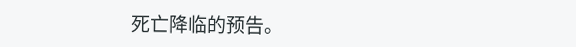死亡降临的预告。